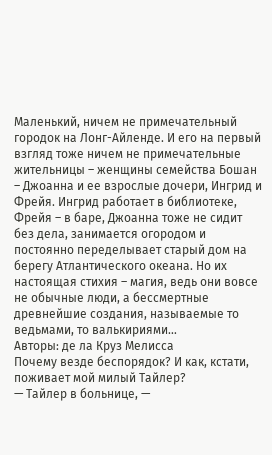Маленький, ничем не примечательный городок на Лонг-Айленде. И его на первый взгляд тоже ничем не примечательные жительницы – женщины семейства Бошан – Джоанна и ее взрослые дочери, Ингрид и Фрейя. Ингрид работает в библиотеке, Фрейя – в баре, Джоанна тоже не сидит без дела, занимается огородом и постоянно переделывает старый дом на берегу Атлантического океана. Но их настоящая стихия – магия, ведь они вовсе не обычные люди, а бессмертные древнейшие создания, называемые то ведьмами, то валькириями…
Авторы: де ла Круз Мелисса
Почему везде беспорядок? И как, кстати, поживает мой милый Тайлер?
— Тайлер в больнице, —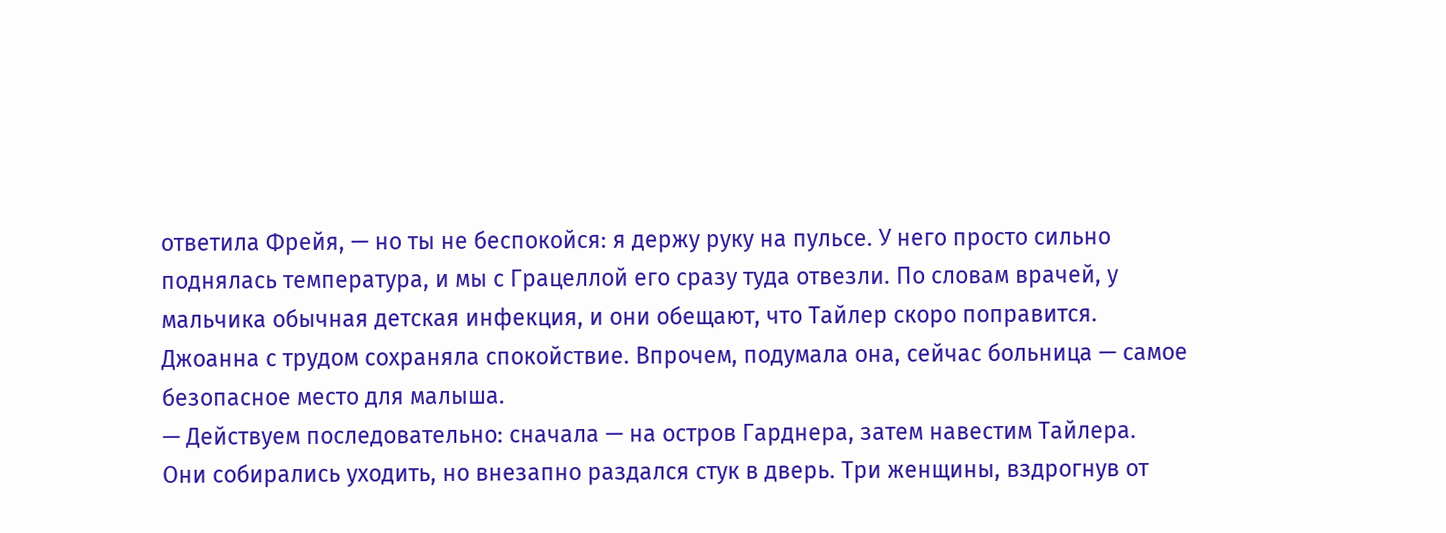ответила Фрейя, — но ты не беспокойся: я держу руку на пульсе. У него просто сильно поднялась температура, и мы с Грацеллой его сразу туда отвезли. По словам врачей, у мальчика обычная детская инфекция, и они обещают, что Тайлер скоро поправится.
Джоанна с трудом сохраняла спокойствие. Впрочем, подумала она, сейчас больница — самое безопасное место для малыша.
— Действуем последовательно: сначала — на остров Гарднера, затем навестим Тайлера.
Они собирались уходить, но внезапно раздался стук в дверь. Три женщины, вздрогнув от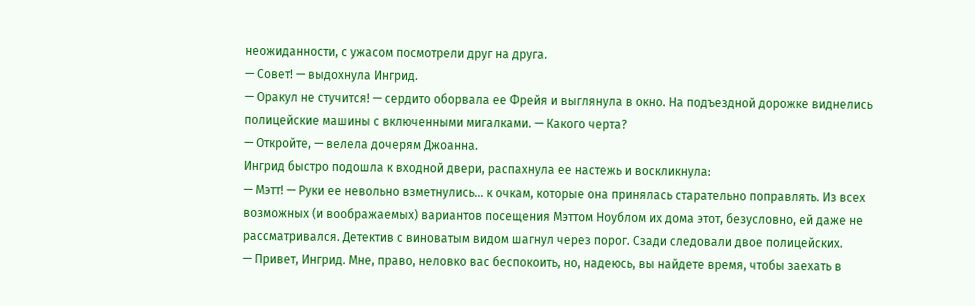неожиданности, с ужасом посмотрели друг на друга.
— Совет! — выдохнула Ингрид.
— Оракул не стучится! — сердито оборвала ее Фрейя и выглянула в окно. На подъездной дорожке виднелись полицейские машины с включенными мигалками. — Какого черта?
— Откройте, — велела дочерям Джоанна.
Ингрид быстро подошла к входной двери, распахнула ее настежь и воскликнула:
— Мэтт! — Руки ее невольно взметнулись… к очкам, которые она принялась старательно поправлять. Из всех возможных (и воображаемых) вариантов посещения Мэттом Ноублом их дома этот, безусловно, ей даже не рассматривался. Детектив с виноватым видом шагнул через порог. Сзади следовали двое полицейских.
— Привет, Ингрид. Мне, право, неловко вас беспокоить, но, надеюсь, вы найдете время, чтобы заехать в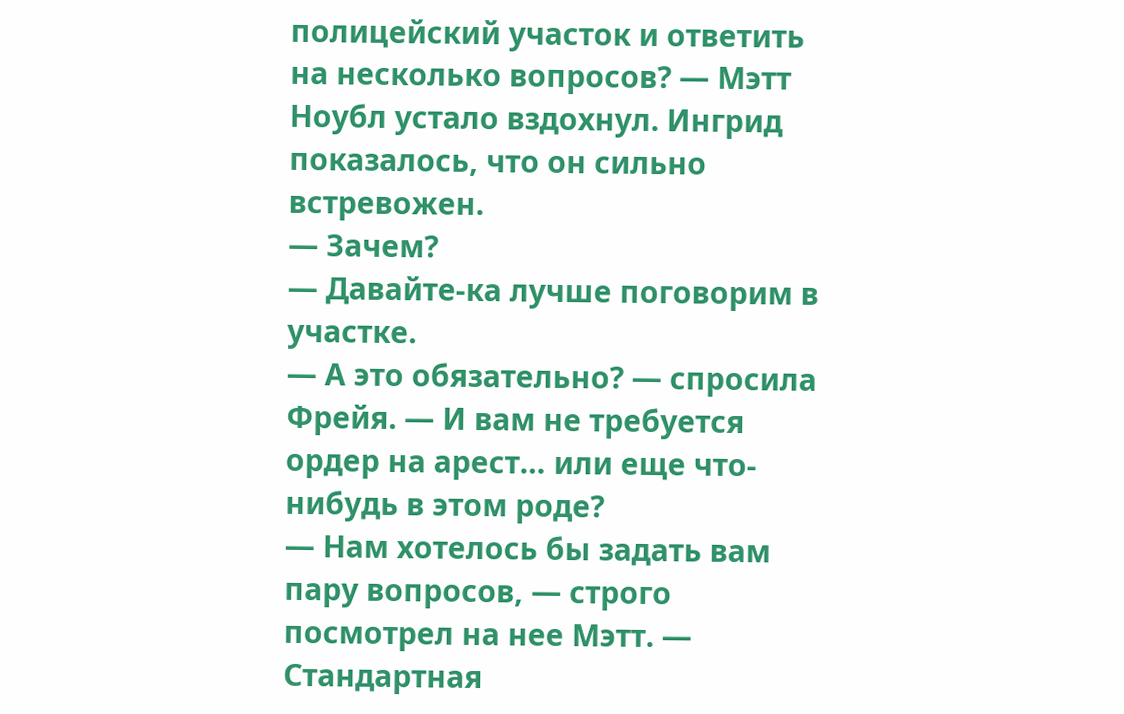полицейский участок и ответить на несколько вопросов? — Мэтт Ноубл устало вздохнул. Ингрид показалось, что он сильно встревожен.
— Зачем?
— Давайте-ка лучше поговорим в участке.
— А это обязательно? — спросила Фрейя. — И вам не требуется ордер на арест… или еще что-нибудь в этом роде?
— Нам хотелось бы задать вам пару вопросов, — строго посмотрел на нее Мэтт. — Стандартная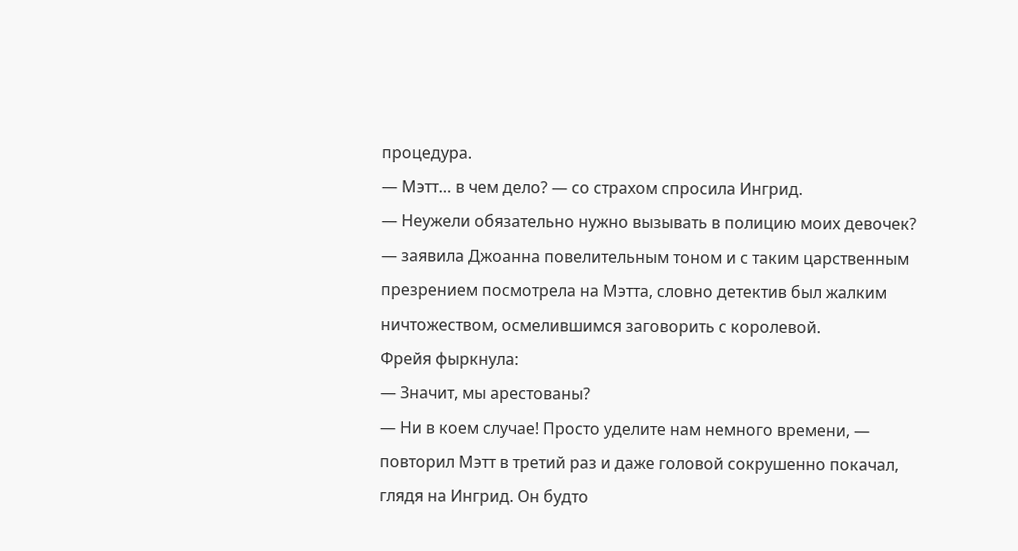процедура.
— Мэтт… в чем дело? — со страхом спросила Ингрид.
— Неужели обязательно нужно вызывать в полицию моих девочек? — заявила Джоанна повелительным тоном и с таким царственным презрением посмотрела на Мэтта, словно детектив был жалким ничтожеством, осмелившимся заговорить с королевой.
Фрейя фыркнула:
— Значит, мы арестованы?
— Ни в коем случае! Просто уделите нам немного времени, — повторил Мэтт в третий раз и даже головой сокрушенно покачал, глядя на Ингрид. Он будто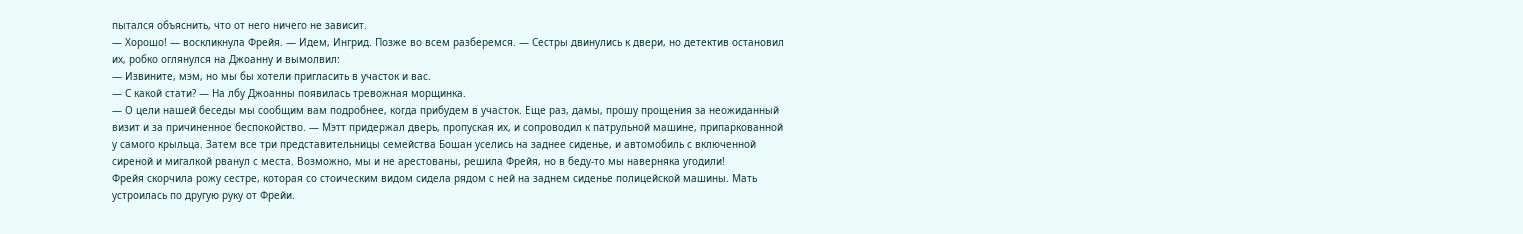пытался объяснить, что от него ничего не зависит.
— Хорошо! — воскликнула Фрейя. — Идем, Ингрид. Позже во всем разберемся. — Сестры двинулись к двери, но детектив остановил их, робко оглянулся на Джоанну и вымолвил:
— Извините, мэм, но мы бы хотели пригласить в участок и вас.
— С какой стати? — На лбу Джоанны появилась тревожная морщинка.
— О цели нашей беседы мы сообщим вам подробнее, когда прибудем в участок. Еще раз, дамы, прошу прощения за неожиданный визит и за причиненное беспокойство. — Мэтт придержал дверь, пропуская их, и сопроводил к патрульной машине, припаркованной у самого крыльца. Затем все три представительницы семейства Бошан уселись на заднее сиденье, и автомобиль с включенной сиреной и мигалкой рванул с места. Возможно, мы и не арестованы, решила Фрейя, но в беду-то мы наверняка угодили!
Фрейя скорчила рожу сестре, которая со стоическим видом сидела рядом с ней на заднем сиденье полицейской машины. Мать устроилась по другую руку от Фрейи.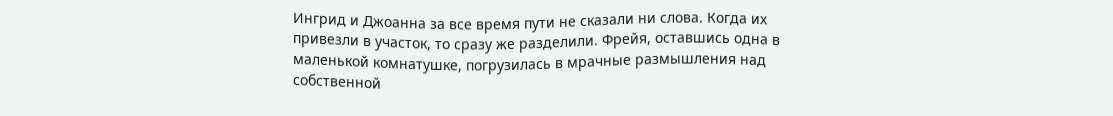Ингрид и Джоанна за все время пути не сказали ни слова. Когда их привезли в участок, то сразу же разделили. Фрейя, оставшись одна в маленькой комнатушке, погрузилась в мрачные размышления над собственной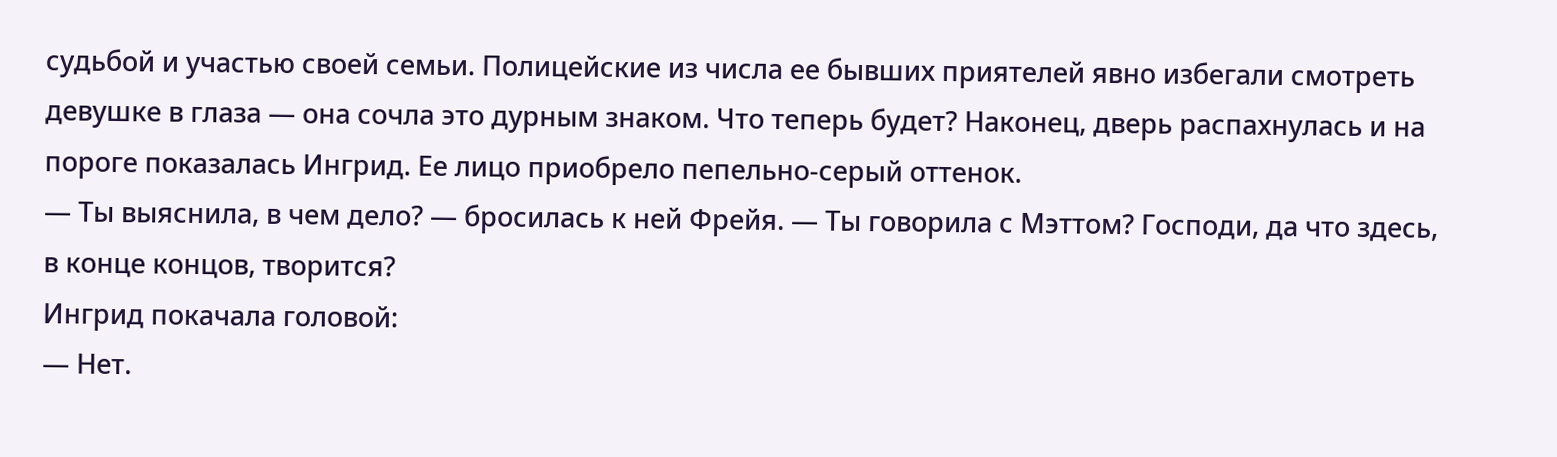судьбой и участью своей семьи. Полицейские из числа ее бывших приятелей явно избегали смотреть девушке в глаза — она сочла это дурным знаком. Что теперь будет? Наконец, дверь распахнулась и на пороге показалась Ингрид. Ее лицо приобрело пепельно-серый оттенок.
— Ты выяснила, в чем дело? — бросилась к ней Фрейя. — Ты говорила с Мэттом? Господи, да что здесь, в конце концов, творится?
Ингрид покачала головой:
— Нет.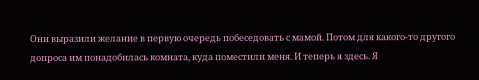Они выразили желание в первую очередь побеседовать с мамой. Потом для какого-то другого допроса им понадобилась комната, куда поместили меня. И теперь я здесь. Я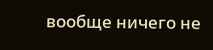вообще ничего не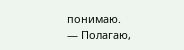понимаю.
— Полагаю,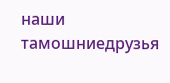наши тамошниедрузья